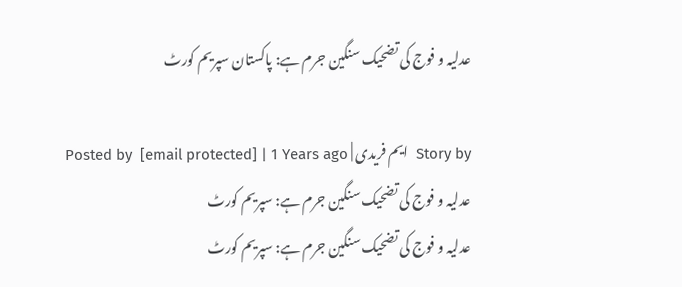عدلیہ و فوج کی تضحیک سنگین جرم ہے: پاکستان سپریم کورٹ

Story by  ایم فریدی | Posted by  [email protected] | 1 Years ago
عدلیہ و فوج کی تضحیک سنگین جرم ہے: سپریم کورٹ
عدلیہ و فوج کی تضحیک سنگین جرم ہے: سپریم کورٹ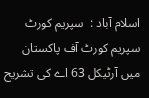اسلام آباد :  سپریم کورٹ سپریم کورٹ آف پاکستان میں آرٹیکل 63 اے کی تشریح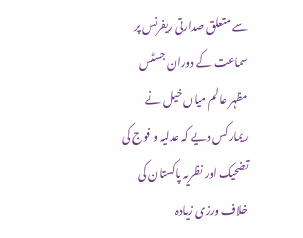سے متعلق صدارتی ریفرنس پر سماعت کے دوران جسٹس مظہر عالم میاں خیل نے ریمارکس دیے کہ عدلیہ و فوج کی تضحیک اور نظریہ پاکستان کی خلاف ورزی زیادہ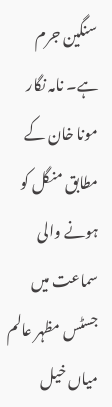سنگین جرم ہے۔ نامہ نگار مونا خان کے مطابق منگل کو ہونے والی سماعت میں جسٹس مظہر عالم میاں خیل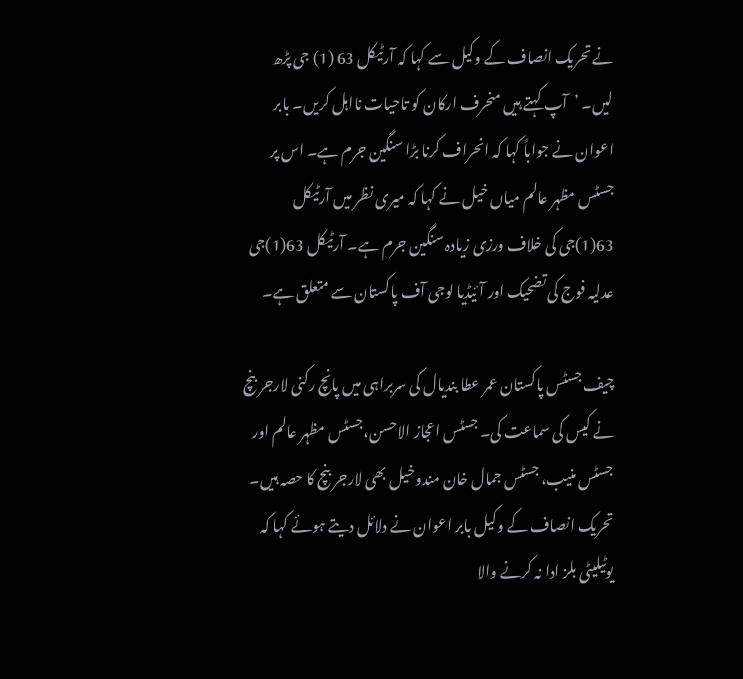نے تحریک انصاف کے وکیل سے کہا کہ آرٹیکل 63 (1) جی پڑھ لیں۔ ’آپ کہتے ہیں منحرف ارکان کو تاحیات نااہل کریں۔ بابر اعوان نے جواباً کہا کہ انحراف کرنا بڑا سنگین جرم ہے۔ اس پر جسٹس مظہر عالم میاں خیل نے کہا کہ میری نظر میں آرٹیکل 63(1)جی کی خلاف ورزی زیادہ سنگین جرم ہے۔ آرٹیکل 63(1)جی عدلیہ فوج کی تضحیک اور آئیڈیا لوجی آف پاکستان سے متعلق ہے۔

چیف جسٹس پاکستان عمر عطا بندیال کی سربراہی میں پانچ رکنی لارجر بنچ نے کیس کی سماعت کی۔ جسٹس اعجاز الاحسن،جسٹس مظہر عالم اور جسٹس منیب، جسٹس جمال خان مندوخیل بھی لارجر بنچ کا حصہ ہیں۔ تحریک انصاف کے وکیل بابر اعوان نے دلائل دیتے ہوئے کہا کہ یوٹیلیٹی بلز ادا نہ کرنے والا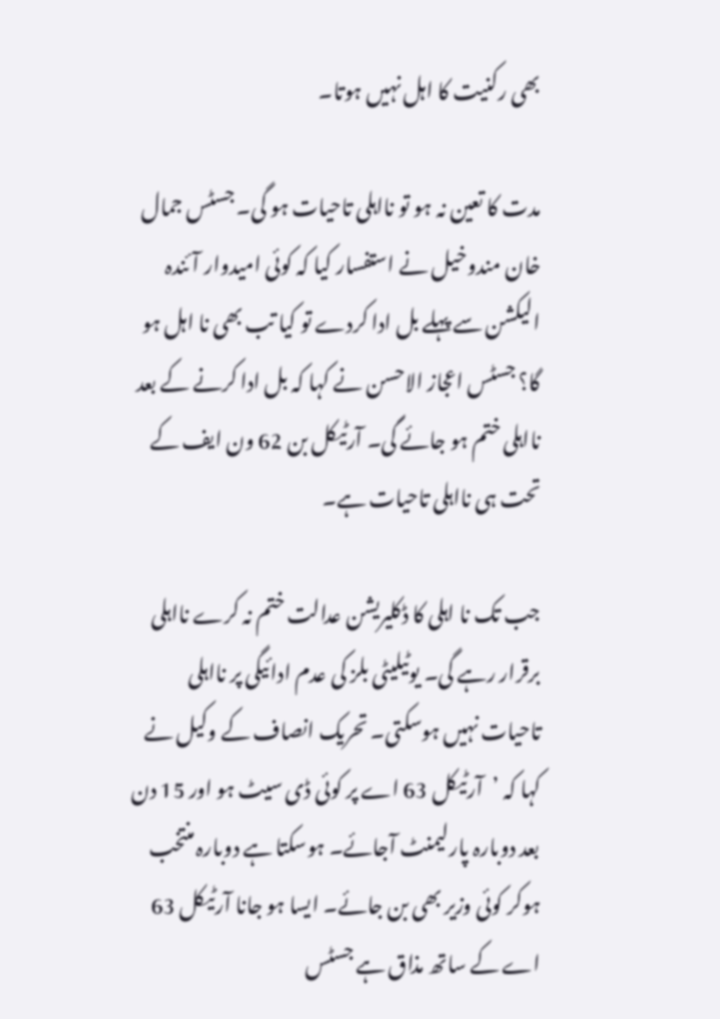بھی رکنیت کا اہل نہیں ہوتا۔

مدت کا تعین نہ ہو تو نااہلی تاحیات ہو گی۔ جسٹس جمال خان مندوخیل نے استفسار کیا کہ کوئی امیدوار آئندہ الیکشن سے پہلے بل ادا کردے تو کیا تب بھی نا اہل ہو گا؟ جسٹس اعجاز الاحسن نے کہا کہ بل ادا کرنے کے بعد نااہلی ختم ہو جائے گی۔ آرٹیکل بن 62 ون ایف کے تحت ہی نااہلی تاحیات ہے۔

جب تک نا اہلی کا ڈکلیریشن عدالت ختم نہ کرے نااہلی برقرار رہے گی۔ یوٹیلیٹی بلز کی عدم ادائیگی پر نااہلی تاحیات نہیں ہوسکتی۔ تحریک انصاف کے وکیل نے کہا کہ ’آرٹیکل 63 اے پر کوئی ڈی سیٹ ہو اور 15 دن بعد دوبارہ پارلیمنٹ آجائے۔ ہوسکتا ہے دوبارہ منتخب ہوکر کوئی وزیر بھی بن جائے۔ ایسا ہو جانا آرٹیکل 63 اے کے ساتھ مذاق ہے جسٹس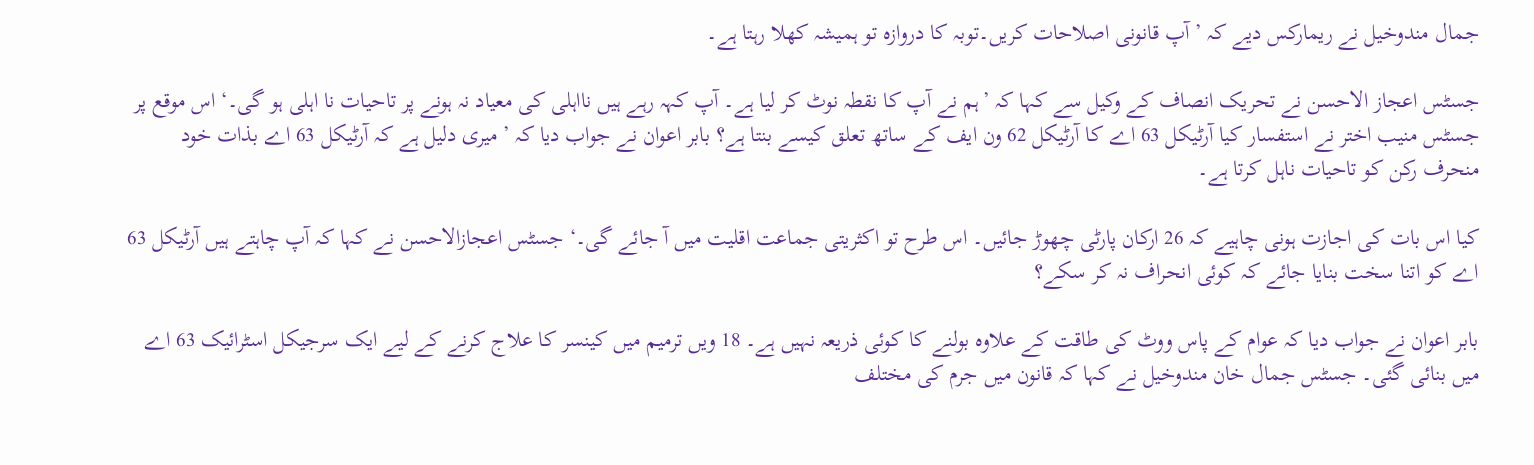جمال مندوخیل نے ریمارکس دیے کہ ’آپ قانونی اصلاحات کریں۔توبہ کا دروازہ تو ہمیشہ کھلا رہتا ہے۔

جسٹس اعجاز الاحسن نے تحریک انصاف کے وکیل سے کہا کہ ’ہم نے آپ کا نقطہ نوٹ کر لیا ہے۔ آپ کہہ رہے ہیں نااہلی کی معیاد نہ ہونے پر تاحیات نا اہلی ہو گی۔‘ اس موقع پر جسٹس منیب اختر نے استفسار کیا آرٹیکل 63 اے کا آرٹیکل 62 ون ایف کے ساتھ تعلق کیسے بنتا ہے؟ بابر اعوان نے جواب دیا کہ ’میری دلیل ہے کہ آرٹیکل 63 اے بذات خود منحرف رکن کو تاحیات ناہل کرتا ہے۔

کیا اس بات کی اجازت ہونی چاہیے کہ 26 ارکان پارٹی چھوڑ جائیں۔ اس طرح تو اکثریتی جماعت اقلیت میں آ جائے گی۔‘ جسٹس اعجازالاحسن نے کہا کہ آپ چاہتے ہیں آرٹیکل 63 اے کو اتنا سخت بنایا جائے کہ کوئی انحراف نہ کر سکے؟

بابر اعوان نے جواب دیا کہ عوام کے پاس ووٹ کی طاقت کے علاوہ بولنے کا کوئی ذریعہ نہیں ہے۔ 18 ویں ترمیم میں کینسر کا علاج کرنے کے لیے ایک سرجیکل اسٹرائیک 63 اے میں بنائی گئی۔ جسٹس جمال خان مندوخیل نے کہا کہ قانون میں جرم کی مختلف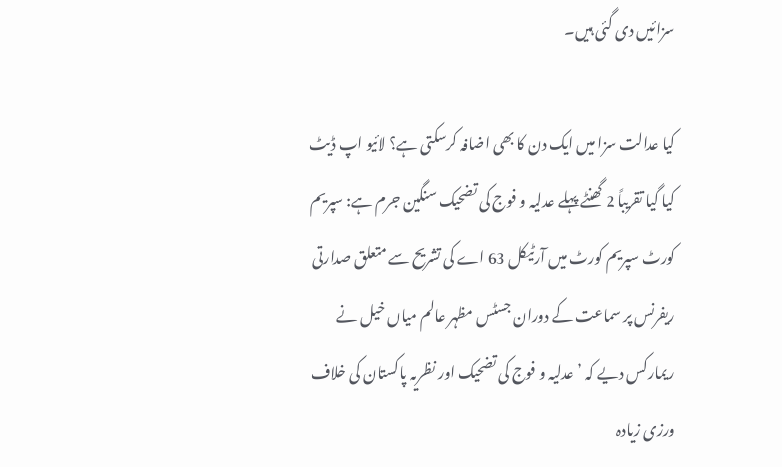سزائیں دی گئی ہیں۔

کیا عدالت سزا میں ایک دن کا بھی اضافہ کرسکتی ہے؟ لائیو اپ ڈیٹ کیا گیا تقریباً 2 گھنٹے پہلے عدلیہ و فوج کی تضحیک سنگین جرم ہے: سپریم کورٹ سپریم کورٹ میں آرٹیکل 63 اے کی تشریح سے متعلق صدارتی ریفرنس پر سماعت کے دوران جسٹس مظہر عالم میاں خیل نے ریمارکس دیے کہ ’عدلیہ و فوج کی تضحیک اور نظریہ پاکستان کی خلاف ورزی زیادہ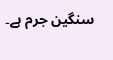سنگین جرم ہے۔